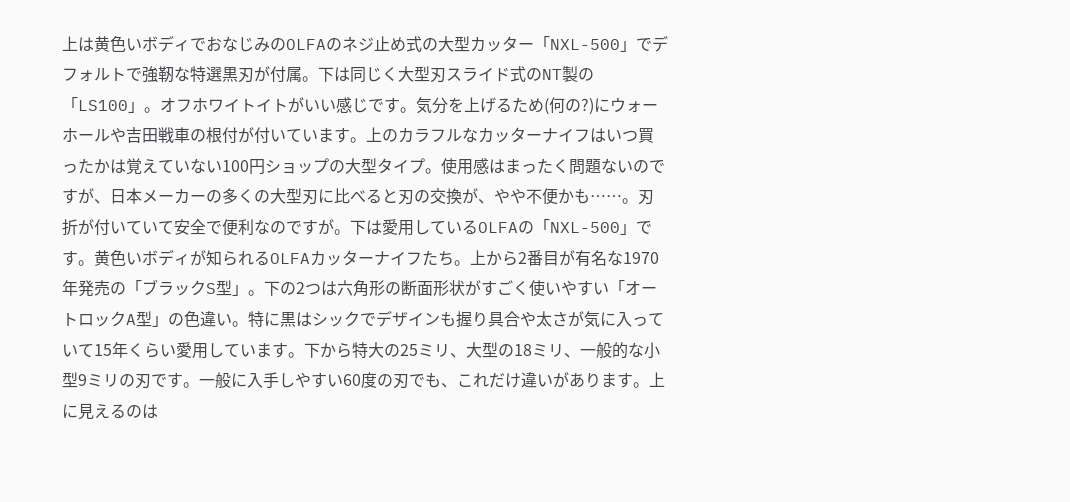上は黄色いボディでおなじみのOLFAのネジ止め式の大型カッター「NXL-500」でデフォルトで強靭な特選黒刃が付属。下は同じく大型刃スライド式のNT製の「LS100」。オフホワイトイトがいい感じです。気分を上げるため(何の?)にウォーホールや吉田戦車の根付が付いています。上のカラフルなカッターナイフはいつ買ったかは覚えていない100円ショップの大型タイプ。使用感はまったく問題ないのですが、日本メーカーの多くの大型刃に比べると刃の交換が、やや不便かも……。刃折が付いていて安全で便利なのですが。下は愛用しているOLFAの「NXL-500」です。黄色いボディが知られるOLFAカッターナイフたち。上から2番目が有名な1970年発売の「ブラックS型」。下の2つは六角形の断面形状がすごく使いやすい「オートロックA型」の色違い。特に黒はシックでデザインも握り具合や太さが気に入っていて15年くらい愛用しています。下から特大の25ミリ、大型の18ミリ、一般的な小型9ミリの刃です。一般に入手しやすい60度の刃でも、これだけ違いがあります。上に見えるのは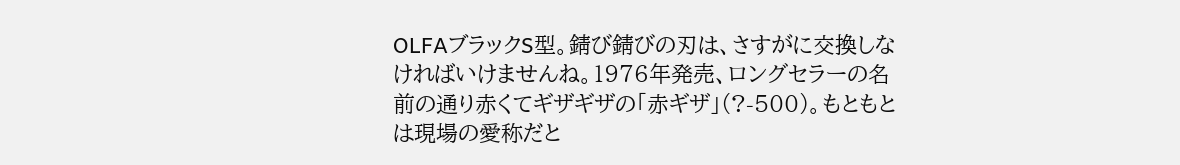OLFAブラックS型。錆び錆びの刃は、さすがに交換しなければいけませんね。1976年発売、ロングセラーの名前の通り赤くてギザギザの「赤ギザ」(?-500)。もともとは現場の愛称だと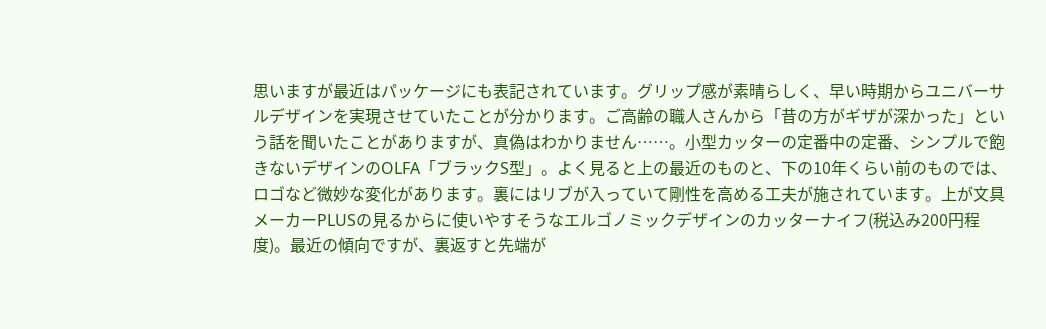思いますが最近はパッケージにも表記されています。グリップ感が素晴らしく、早い時期からユニバーサルデザインを実現させていたことが分かります。ご高齢の職人さんから「昔の方がギザが深かった」という話を聞いたことがありますが、真偽はわかりません……。小型カッターの定番中の定番、シンプルで飽きないデザインのOLFA「ブラックS型」。よく見ると上の最近のものと、下の10年くらい前のものでは、ロゴなど微妙な変化があります。裏にはリブが入っていて剛性を高める工夫が施されています。上が文具メーカーPLUSの見るからに使いやすそうなエルゴノミックデザインのカッターナイフ(税込み200円程度)。最近の傾向ですが、裏返すと先端が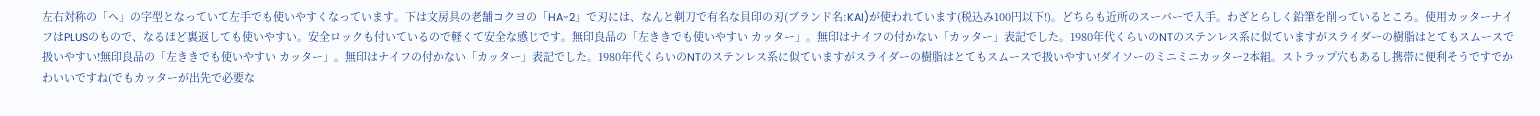左右対称の「ヘ」の字型となっていて左手でも使いやすくなっています。下は文房具の老舗コクヨの「HA-2」で刃には、なんと剃刀で有名な貝印の刃(ブランド名:KAI)が使われています(税込み100円以下!)。どちらも近所のスーパーで入手。わざとらしく鉛筆を削っているところ。使用カッターナイフはPLUSのもので、なるほど裏返しても使いやすい。安全ロックも付いているので軽くて安全な感じです。無印良品の「左ききでも使いやすい カッター」。無印はナイフの付かない「カッター」表記でした。1980年代くらいのNTのステンレス系に似ていますがスライダーの樹脂はとてもスムースで扱いやすい!無印良品の「左ききでも使いやすい カッター」。無印はナイフの付かない「カッター」表記でした。1980年代くらいのNTのステンレス系に似ていますがスライダーの樹脂はとてもスムースで扱いやすい!ダイソーのミニミニカッター2本組。ストラップ穴もあるし携帯に便利そうですでかわいいですね(でもカッターが出先で必要な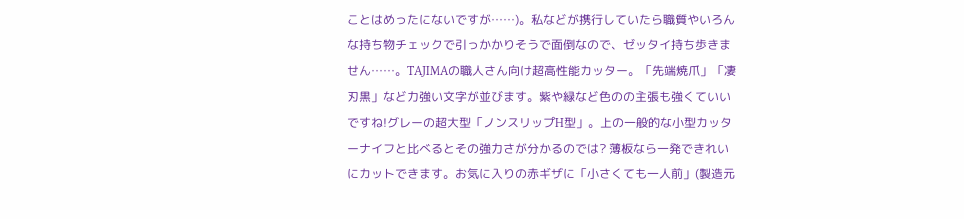ことはめったにないですが……)。私などが携行していたら職質やいろんな持ち物チェックで引っかかりそうで面倒なので、ゼッタイ持ち歩きません……。TAJIMAの職人さん向け超高性能カッター。「先端焼爪」「凄刃黒」など力強い文字が並びます。紫や緑など色のの主張も強くていいですね!グレーの超大型「ノンスリップH型」。上の一般的な小型カッターナイフと比べるとその強力さが分かるのでは? 薄板なら一発できれいにカットできます。お気に入りの赤ギザに「小さくても一人前」(製造元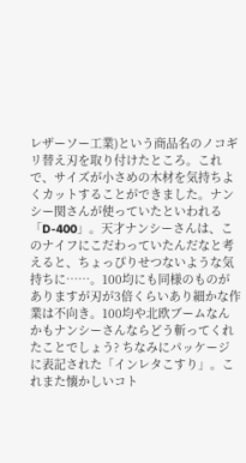レザーソー工業)という商品名のノコギリ替え刃を取り付けたところ。これで、サイズが小さめの木材を気持ちよくカットすることができました。ナンシー関さんが使っていたといわれる「D-400」。天才ナンシーさんは、このナイフにこだわっていたんだなと考えると、ちょっぴりせつないような気持ちに……。100均にも同様のものがありますが刃が3倍くらいあり細かな作業は不向き。100均や北欧ブームなんかもナンシーさんならどう斬ってくれたことでしょう? ちなみにパッケージに表記された「インレタこすり」。これまた懐かしいコト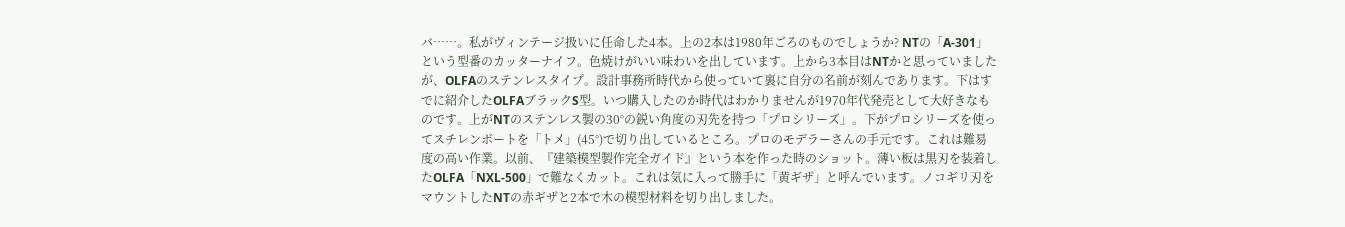バ……。私がヴィンテージ扱いに任命した4本。上の2本は1980年ごろのものでしょうか? NTの「A-301」という型番のカッターナイフ。色焼けがいい味わいを出しています。上から3本目はNTかと思っていましたが、OLFAのステンレスタイプ。設計事務所時代から使っていて裏に自分の名前が刻んであります。下はすでに紹介したOLFAブラックS型。いつ購入したのか時代はわかりませんが1970年代発売として大好きなものです。上がNTのステンレス製の30°の鋭い角度の刃先を持つ「プロシリーズ」。下がプロシリーズを使ってスチレンボートを「トメ」(45°)で切り出しているところ。プロのモデラーさんの手元です。これは難易度の高い作業。以前、『建築模型製作完全ガイド』という本を作った時のショット。薄い板は黒刃を装着したOLFA「NXL-500」で難なくカット。これは気に入って勝手に「黄ギザ」と呼んでいます。ノコギリ刃をマウントしたNTの赤ギザと2本で木の模型材料を切り出しました。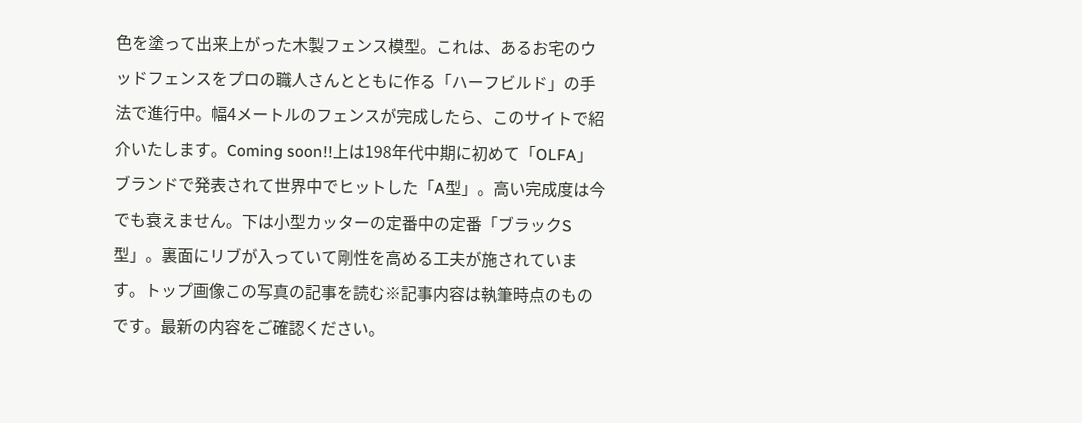色を塗って出来上がった木製フェンス模型。これは、あるお宅のウッドフェンスをプロの職人さんとともに作る「ハーフビルド」の手法で進行中。幅4メートルのフェンスが完成したら、このサイトで紹介いたします。Coming soon!!上は198年代中期に初めて「OLFA」ブランドで発表されて世界中でヒットした「A型」。高い完成度は今でも衰えません。下は小型カッターの定番中の定番「ブラックS型」。裏面にリブが入っていて剛性を高める工夫が施されています。トップ画像この写真の記事を読む※記事内容は執筆時点のものです。最新の内容をご確認ください。